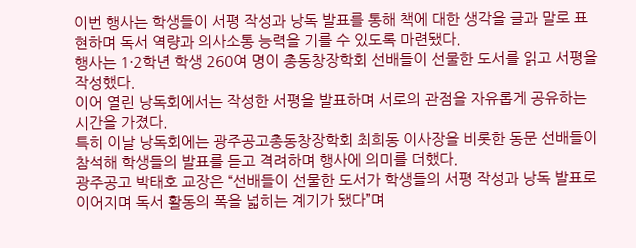이번 행사는 학생들이 서평 작성과 낭독 발표를 통해 책에 대한 생각을 글과 말로 표현하며 독서 역량과 의사소통 능력을 기를 수 있도록 마련됐다.
행사는 1·2학년 학생 260여 명이 총동창장학회 선배들이 선물한 도서를 읽고 서평을 작성했다.
이어 열린 낭독회에서는 작성한 서평을 발표하며 서로의 관점을 자유롭게 공유하는 시간을 가졌다.
특히 이날 낭독회에는 광주공고총동창장학회 최희동 이사장을 비롯한 동문 선배들이 참석해 학생들의 발표를 듣고 격려하며 행사에 의미를 더했다.
광주공고 박태호 교장은 “선배들이 선물한 도서가 학생들의 서평 작성과 낭독 발표로 이어지며 독서 활동의 폭을 넓히는 계기가 됐다”며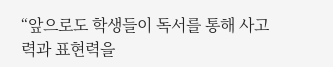“앞으로도 학생들이 독서를 통해 사고력과 표현력을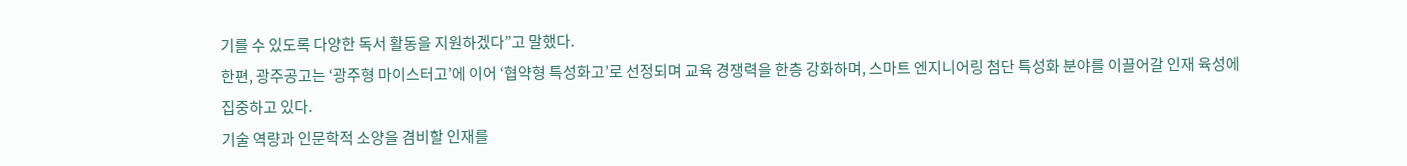기를 수 있도록 다양한 독서 활동을 지원하겠다”고 말했다.
한편, 광주공고는 ‘광주형 마이스터고’에 이어 ‘협약형 특성화고’로 선정되며 교육 경쟁력을 한층 강화하며, 스마트 엔지니어링 첨단 특성화 분야를 이끌어갈 인재 육성에 집중하고 있다.
기술 역량과 인문학적 소양을 겸비할 인재를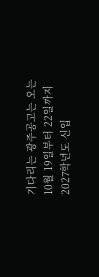기다리는 광주공고는 오는 10월 19일부터 22일까지 2027학년도 신입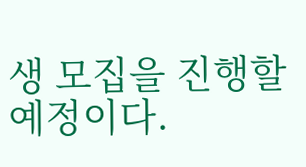생 모집을 진행할 예정이다.